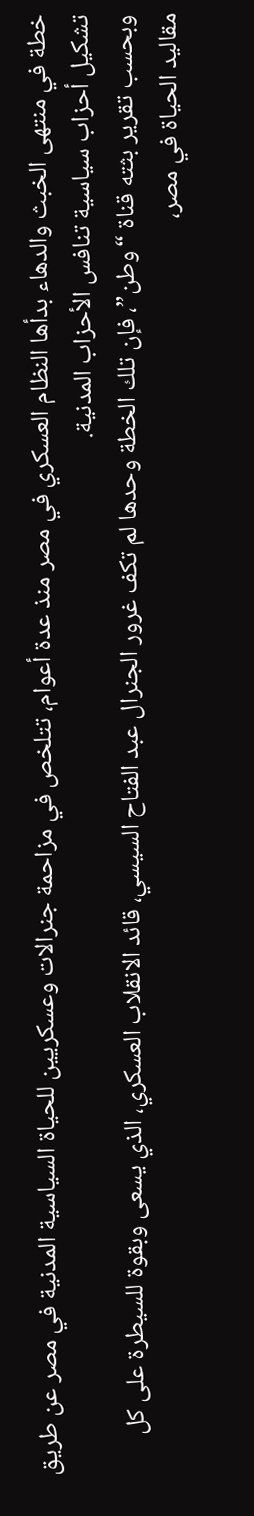خطة في منتهى الخبث والدهاء بدأها النظام العسكري في مصر منذ عدة أعوام، تتلخص في مزاحمة جنرالات وعسكريين للحياة السياسية المدنية في مصر عن طريق تشكيل أحزاب سياسية تنافس الأحزاب المدنية.
وبحسب تقرير بثته قناة “وطن”، فإن تلك الخطة وحدها لم تكف غرور الجنرال عبد الفتاح السيسي، قائد الانقلاب العسكري، الذي يسعى وبقوة للسيطرة على كل مقاليد الحياة في مصر،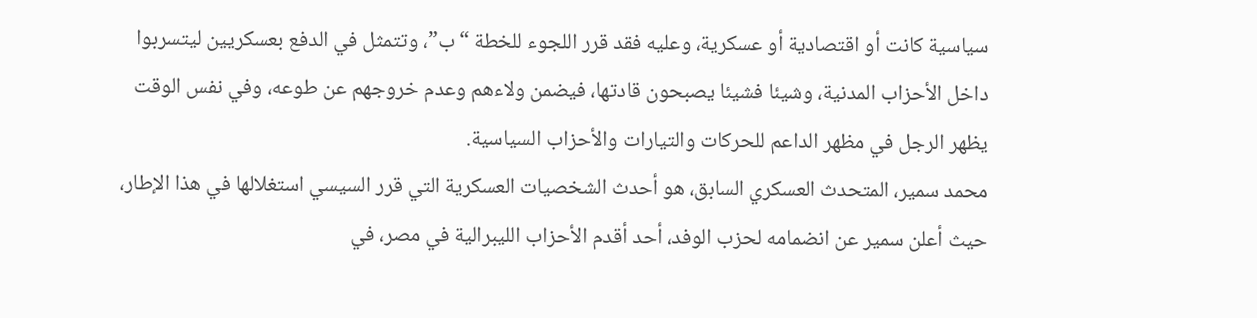سياسية كانت أو اقتصادية أو عسكرية، وعليه فقد قرر اللجوء للخطة “ب”، وتتمثل في الدفع بعسكريين ليتسربوا داخل الأحزاب المدنية، وشيئا فشيئا يصبحون قادتها، فيضمن ولاءهم وعدم خروجهم عن طوعه، وفي نفس الوقت يظهر الرجل في مظهر الداعم للحركات والتيارات والأحزاب السياسية.
محمد سمير، المتحدث العسكري السابق، هو أحدث الشخصيات العسكرية التي قرر السيسي استغلالها في هذا الإطار، حيث أعلن سمير عن انضمامه لحزب الوفد، أحد أقدم الأحزاب الليبرالية في مصر، في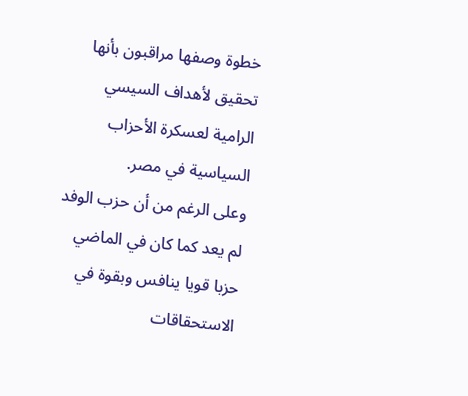خطوة وصفها مراقبون بأنها تحقيق لأهداف السيسي الرامية لعسكرة الأحزاب السياسية في مصر.
وعلى الرغم من أن حزب الوفد لم يعد كما كان في الماضي حزبا قويا ينافس وبقوة في الاستحقاقات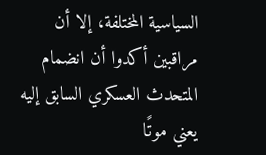السياسية المختلفة، إلا أن مراقبين أكدوا أن انضمام المتحدث العسكري السابق إليه يعني موتًا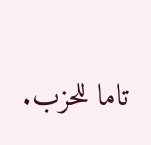تاما للحزب.